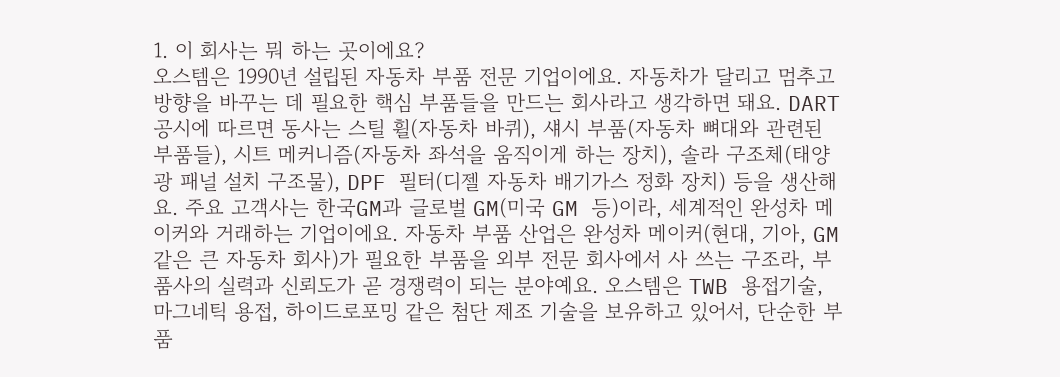1. 이 회사는 뭐 하는 곳이에요?
오스템은 1990년 설립된 자동차 부품 전문 기업이에요. 자동차가 달리고 멈추고 방향을 바꾸는 데 필요한 핵심 부품들을 만드는 회사라고 생각하면 돼요. DART 공시에 따르면 동사는 스틸 휠(자동차 바퀴), 섀시 부품(자동차 뼈대와 관련된 부품들), 시트 메커니즘(자동차 좌석을 움직이게 하는 장치), 솔라 구조체(태양광 패널 설치 구조물), DPF 필터(디젤 자동차 배기가스 정화 장치) 등을 생산해요. 주요 고객사는 한국GM과 글로벌 GM(미국 GM 등)이라, 세계적인 완성차 메이커와 거래하는 기업이에요. 자동차 부품 산업은 완성차 메이커(현대, 기아, GM 같은 큰 자동차 회사)가 필요한 부품을 외부 전문 회사에서 사 쓰는 구조라, 부품사의 실력과 신뢰도가 곧 경쟁력이 되는 분야예요. 오스템은 TWB 용접기술, 마그네틱 용접, 하이드로포밍 같은 첨단 제조 기술을 보유하고 있어서, 단순한 부품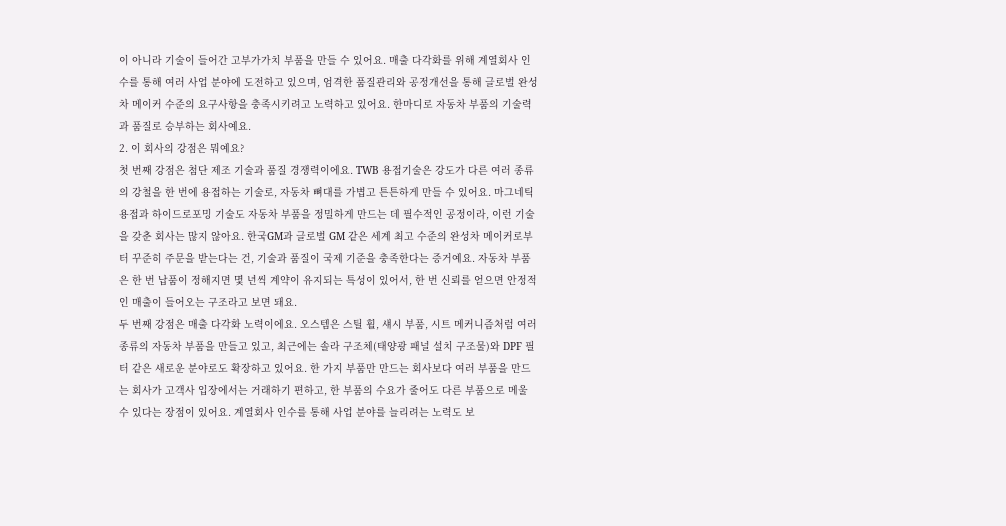이 아니라 기술이 들어간 고부가가치 부품을 만들 수 있어요. 매출 다각화를 위해 계열회사 인수를 통해 여러 사업 분야에 도전하고 있으며, 엄격한 품질관리와 공정개선을 통해 글로벌 완성차 메이커 수준의 요구사항을 충족시키려고 노력하고 있어요. 한마디로 자동차 부품의 기술력과 품질로 승부하는 회사예요.
2. 이 회사의 강점은 뭐예요?
첫 번째 강점은 첨단 제조 기술과 품질 경쟁력이에요. TWB 용접기술은 강도가 다른 여러 종류의 강철을 한 번에 용접하는 기술로, 자동차 뼈대를 가볍고 튼튼하게 만들 수 있어요. 마그네틱 용접과 하이드로포밍 기술도 자동차 부품을 정밀하게 만드는 데 필수적인 공정이라, 이런 기술을 갖춘 회사는 많지 않아요. 한국GM과 글로벌 GM 같은 세계 최고 수준의 완성차 메이커로부터 꾸준히 주문을 받는다는 건, 기술과 품질이 국제 기준을 충족한다는 증거예요. 자동차 부품은 한 번 납품이 정해지면 몇 년씩 계약이 유지되는 특성이 있어서, 한 번 신뢰를 얻으면 안정적인 매출이 들어오는 구조라고 보면 돼요.
두 번째 강점은 매출 다각화 노력이에요. 오스템은 스틸 휠, 섀시 부품, 시트 메커니즘처럼 여러 종류의 자동차 부품을 만들고 있고, 최근에는 솔라 구조체(태양광 패널 설치 구조물)와 DPF 필터 같은 새로운 분야로도 확장하고 있어요. 한 가지 부품만 만드는 회사보다 여러 부품을 만드는 회사가 고객사 입장에서는 거래하기 편하고, 한 부품의 수요가 줄어도 다른 부품으로 메울 수 있다는 장점이 있어요. 계열회사 인수를 통해 사업 분야를 늘리려는 노력도 보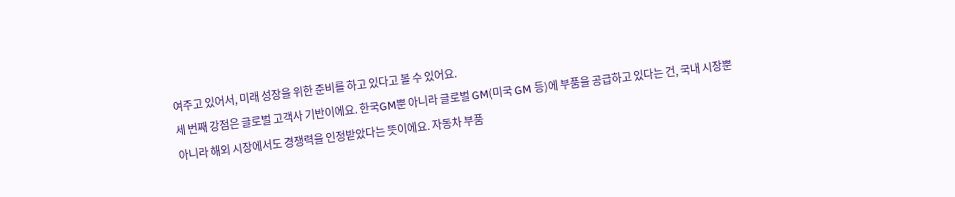여주고 있어서, 미래 성장을 위한 준비를 하고 있다고 볼 수 있어요.
세 번째 강점은 글로벌 고객사 기반이에요. 한국GM뿐 아니라 글로벌 GM(미국 GM 등)에 부품을 공급하고 있다는 건, 국내 시장뿐 아니라 해외 시장에서도 경쟁력을 인정받았다는 뜻이에요. 자동차 부품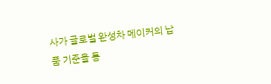사가 글로벌 완성차 메이커의 납품 기준을 통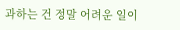과하는 건 정말 어려운 일이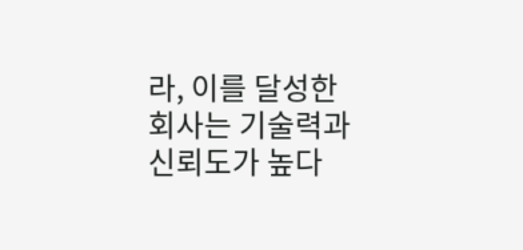라, 이를 달성한 회사는 기술력과 신뢰도가 높다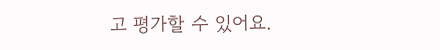고 평가할 수 있어요.